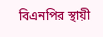বিএনপির স্থায়ী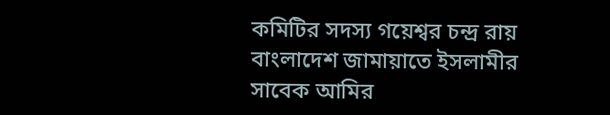কমিটির সদস্য গয়েশ্বর চন্দ্র রায় বাংলাদেশ জামায়াতে ইসলামীর সাবেক আমির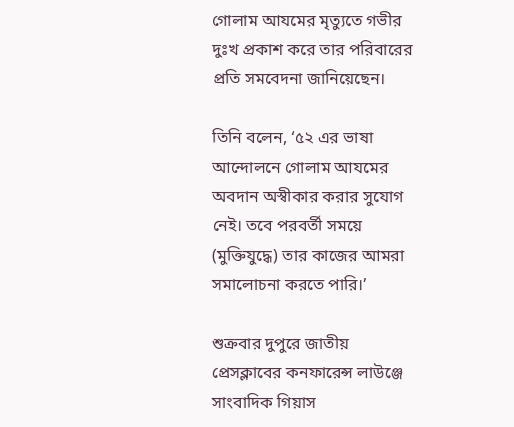গোলাম আযমের মৃত্যুতে গভীর দুঃখ প্রকাশ করে তার পরিবারের প্রতি সমবেদনা জানিয়েছেন।

তিনি বলেন, ‘৫২ এর ভাষা আন্দোলনে গোলাম আযমের অবদান অস্বীকার করার সুযোগ নেই। তবে পরবর্তী সময়ে (মুক্তিযুদ্ধে) তার কাজের আমরা সমালোচনা করতে পারি।’

শুক্রবার দুপুরে জাতীয় প্রেসক্লাবের কনফারেন্স লাউঞ্জে  সাংবাদিক গিয়াস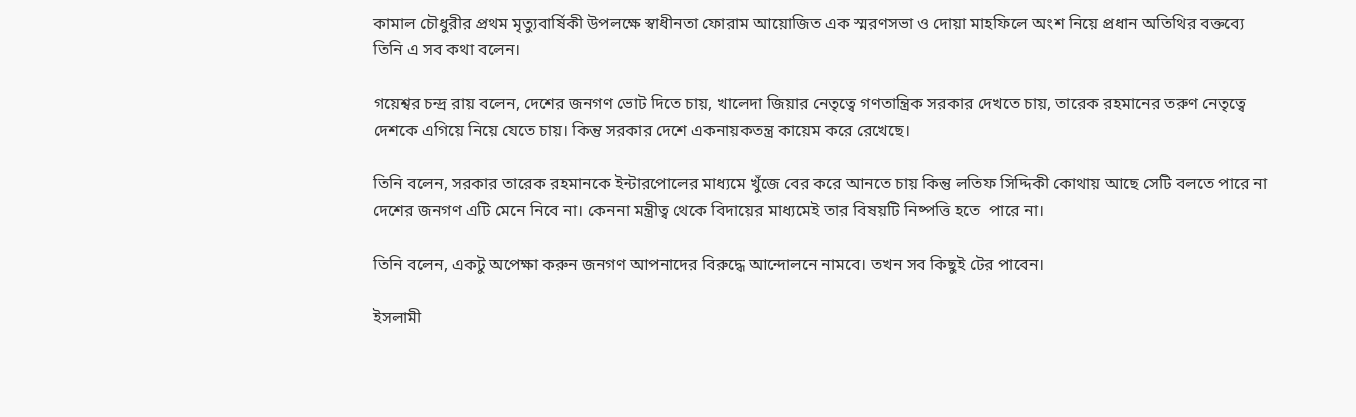কামাল চৌধুরীর প্রথম মৃত্যুবার্ষিকী উপলক্ষে স্বাধীনতা ফোরাম আয়োজিত এক স্মরণসভা ও দোয়া মাহফিলে অংশ নিয়ে প্রধান অতিথির বক্তব্যে তিনি এ সব কথা বলেন।

গয়েশ্বর চন্দ্র রায় বলেন, দেশের জনগণ ভোট দিতে চায়, খালেদা জিয়ার নেতৃত্বে গণতান্ত্রিক সরকার দেখতে চায়, তারেক রহমানের তরুণ নেতৃত্বে দেশকে এগিয়ে নিয়ে যেতে চায়। কিন্তু সরকার দেশে একনায়কতন্ত্র কায়েম করে রেখেছে।

তিনি বলেন, সরকার তারেক রহমানকে ইন্টারপোলের মাধ্যমে খুঁজে বের করে আনতে চায় কিন্তু লতিফ সিদ্দিকী কোথায় আছে সেটি বলতে পারে না দেশের জনগণ এটি মেনে নিবে না। কেননা মন্ত্রীত্ব থেকে বিদায়ের মাধ্যমেই তার বিষয়টি নিষ্পত্তি হতে  পারে না।

তিনি বলেন, একটু অপেক্ষা করুন জনগণ আপনাদের বিরুদ্ধে আন্দোলনে নামবে। তখন সব কিছুই টের পাবেন।

ইসলামী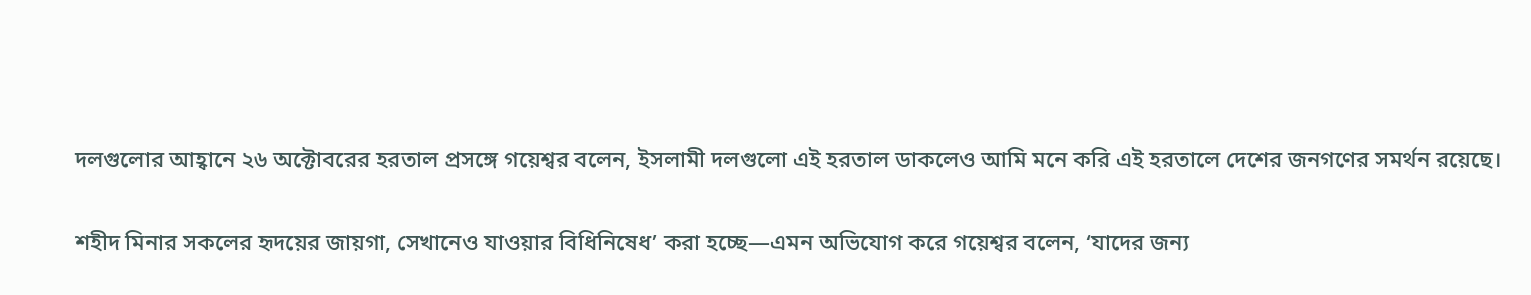দলগুলোর আহ্বানে ২৬ অক্টোবরের হরতাল প্রসঙ্গে গয়েশ্বর বলেন, ইসলামী দলগুলো এই হরতাল ডাকলেও আমি মনে করি এই হরতালে দেশের জনগণের সমর্থন রয়েছে।

শহীদ মিনার সকলের হৃদয়ের জায়গা, সেখানেও যাওয়ার বিধিনিষেধ’ করা হচ্ছে—এমন অভিযোগ করে গয়েশ্বর বলেন, ‘যাদের জন্য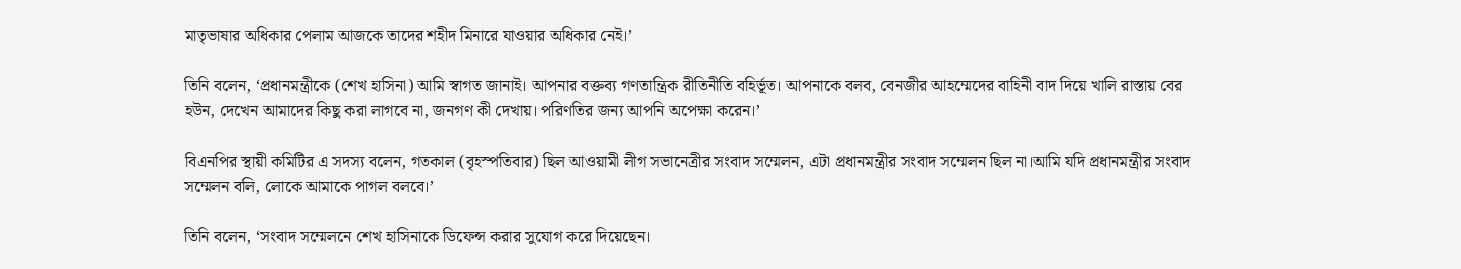মাতৃভাষার অধিকার পেলাম আজকে তাদের শহীদ মিনারে যাওয়ার অধিকার নেই।’

তিনি বলেন, ‘প্রধানমন্ত্রীকে (শেখ হাসিনা) আমি স্বাগত জানাই। আপনার বক্তব্য গণতান্ত্রিক রীতিনীতি বহির্ভূত। আপনাকে বলব, বেনজীর আহম্মেদের বাহিনী বাদ দিয়ে খালি রাস্তায় বের হউন, দেখেন আমাদের কিছু করা লাগবে না, জনগণ কী দেখায়। পরিণতির জন্য আপনি অপেক্ষা করেন।’

বিএনপির স্থায়ী কমিটির এ সদস্য বলেন, গতকাল (বৃহস্পতিবার) ছিল আওয়ামী লীগ সভানেত্রীর সংবাদ সম্মেলন, এটা প্রধানমন্ত্রীর সংবাদ সম্মেলন ছিল না।আমি যদি প্রধানমন্ত্রীর সংবাদ সম্মেলন বলি, লোকে আমাকে পাগল বলবে।’

তিনি বলেন, ‘সংবাদ সম্মেলনে শেখ হাসিনাকে ডিফেন্স করার সুযোগ করে দিয়েছেন।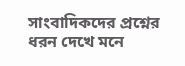সাংবাদিকদের প্রশ্নের ধরন দেখে মনে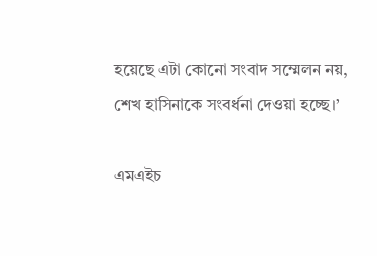হয়েছে এটা কোনো সংবাদ সম্মেলন নয়, শেখ হাসিনাকে সংবর্ধনা দেওয়া হচ্ছে।’

এমএইচ